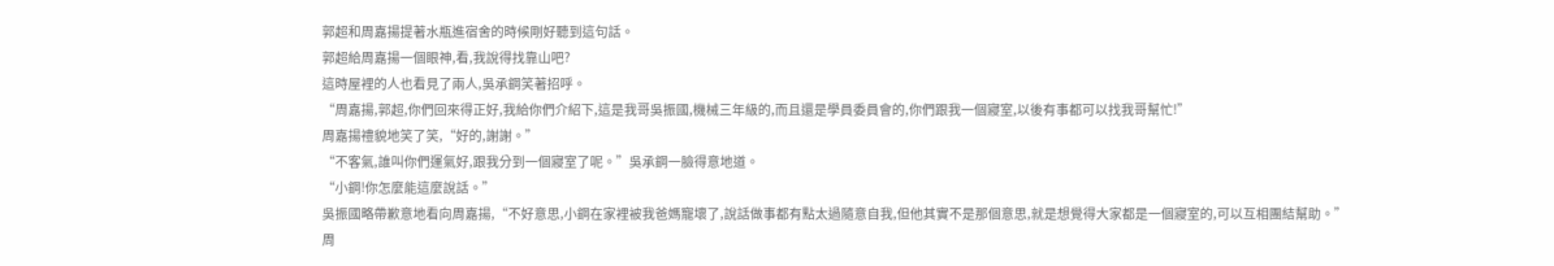郭超和周嘉揚提著水瓶進宿舍的時候剛好聽到這句話。
郭超給周嘉揚一個眼神,看,我說得找靠山吧?
這時屋裡的人也看見了兩人,吳承鋼笑著招呼。
“周嘉揚,郭超,你們回來得正好,我給你們介紹下,這是我哥吳振國,機械三年級的,而且還是學員委員會的,你們跟我一個寢室,以後有事都可以找我哥幫忙!”
周嘉揚禮貌地笑了笑,“好的,謝謝。”
“不客氣,誰叫你們運氣好,跟我分到一個寢室了呢。”吳承鋼一臉得意地道。
“小鋼!你怎麼能這麼說話。”
吳振國略帶歉意地看向周嘉揚,“不好意思,小鋼在家裡被我爸媽寵壞了,說話做事都有點太過隨意自我,但他其實不是那個意思,就是想覺得大家都是一個寢室的,可以互相團結幫助。”
周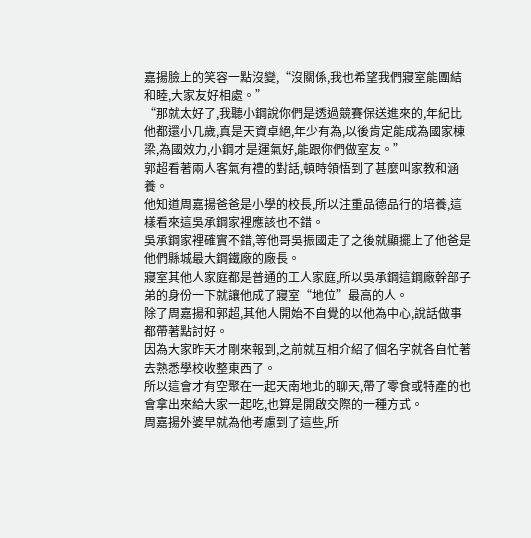嘉揚臉上的笑容一點沒變,“沒關係,我也希望我們寢室能團結和睦,大家友好相處。”
“那就太好了,我聽小鋼說你們是透過競賽保送進來的,年紀比他都還小几歲,真是天資卓絕,年少有為,以後肯定能成為國家棟梁,為國效力,小鋼才是運氣好,能跟你們做室友。”
郭超看著兩人客氣有禮的對話,頓時領悟到了甚麼叫家教和涵養。
他知道周嘉揚爸爸是小學的校長,所以注重品德品行的培養,這樣看來這吳承鋼家裡應該也不錯。
吳承鋼家裡確實不錯,等他哥吳振國走了之後就顯擺上了他爸是他們縣城最大鋼鐵廠的廠長。
寢室其他人家庭都是普通的工人家庭,所以吳承鋼這鋼廠幹部子弟的身份一下就讓他成了寢室“地位”最高的人。
除了周嘉揚和郭超,其他人開始不自覺的以他為中心,說話做事都帶著點討好。
因為大家昨天才剛來報到,之前就互相介紹了個名字就各自忙著去熟悉學校收整東西了。
所以這會才有空聚在一起天南地北的聊天,帶了零食或特產的也會拿出來給大家一起吃,也算是開啟交際的一種方式。
周嘉揚外婆早就為他考慮到了這些,所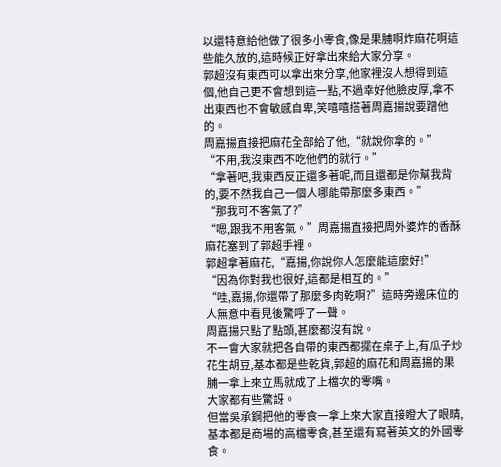以還特意給他做了很多小零食,像是果脯啊炸麻花啊這些能久放的,這時候正好拿出來給大家分享。
郭超沒有東西可以拿出來分享,他家裡沒人想得到這個,他自己更不會想到這一點,不過幸好他臉皮厚,拿不出東西也不會敏感自卑,笑嘻嘻搭著周嘉揚說要蹭他的。
周嘉揚直接把麻花全部給了他,“就說你拿的。”
“不用,我沒東西不吃他們的就行。”
“拿著吧,我東西反正還多著呢,而且還都是你幫我背的,要不然我自己一個人哪能帶那麼多東西。”
“那我可不客氣了?”
“嗯,跟我不用客氣。”周嘉揚直接把周外婆炸的香酥麻花塞到了郭超手裡。
郭超拿著麻花,“嘉揚,你說你人怎麼能這麼好!”
“因為你對我也很好,這都是相互的。”
“哇,嘉揚,你還帶了那麼多肉乾啊?”這時旁邊床位的人無意中看見後驚呼了一聲。
周嘉揚只點了點頭,甚麼都沒有說。
不一會大家就把各自帶的東西都擺在桌子上,有瓜子炒花生胡豆,基本都是些乾貨,郭超的麻花和周嘉揚的果脯一拿上來立馬就成了上檔次的零嘴。
大家都有些驚訝。
但當吳承鋼把他的零食一拿上來大家直接瞪大了眼睛,基本都是商場的高檔零食,甚至還有寫著英文的外國零食。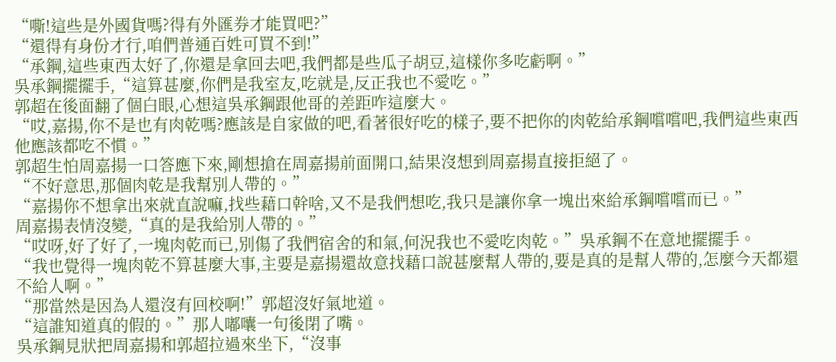“嘶!這些是外國貨嗎?得有外匯券才能買吧?”
“還得有身份才行,咱們普通百姓可買不到!”
“承鋼,這些東西太好了,你還是拿回去吧,我們都是些瓜子胡豆,這樣你多吃虧啊。”
吳承鋼擺擺手,“這算甚麼,你們是我室友,吃就是,反正我也不愛吃。”
郭超在後面翻了個白眼,心想這吳承鋼跟他哥的差距咋這麼大。
“哎,嘉揚,你不是也有肉乾嗎?應該是自家做的吧,看著很好吃的樣子,要不把你的肉乾給承鋼嚐嚐吧,我們這些東西他應該都吃不慣。”
郭超生怕周嘉揚一口答應下來,剛想搶在周嘉揚前面開口,結果沒想到周嘉揚直接拒絕了。
“不好意思,那個肉乾是我幫別人帶的。”
“嘉揚你不想拿出來就直說嘛,找些藉口幹啥,又不是我們想吃,我只是讓你拿一塊出來給承鋼嚐嚐而已。”
周嘉揚表情沒變,“真的是我給別人帶的。”
“哎呀,好了好了,一塊肉乾而已,別傷了我們宿舍的和氣,何況我也不愛吃肉乾。”吳承鋼不在意地擺擺手。
“我也覺得一塊肉乾不算甚麼大事,主要是嘉揚還故意找藉口說甚麼幫人帶的,要是真的是幫人帶的,怎麼今天都還不給人啊。”
“那當然是因為人還沒有回校啊!”郭超沒好氣地道。
“這誰知道真的假的。”那人嘟囔一句後閉了嘴。
吳承鋼見狀把周嘉揚和郭超拉過來坐下,“沒事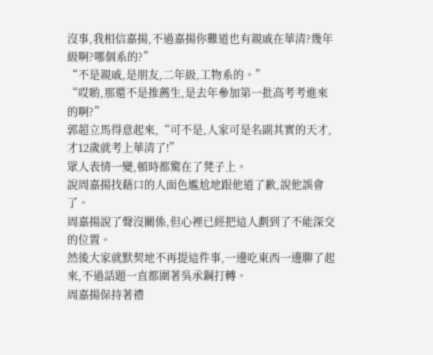沒事,我相信嘉揚,不過嘉揚你難道也有親戚在華清?幾年級啊?哪個系的?”
“不是親戚,是朋友,二年級,工物系的。”
“哎喲,那還不是推薦生,是去年參加第一批高考考進來的啊?”
郭超立馬得意起來,“可不是,人家可是名副其實的天才,才12歲就考上華清了!”
眾人表情一變,頓時都驚在了凳子上。
說周嘉揚找藉口的人面色尷尬地跟他道了歉,說他誤會了。
周嘉揚說了聲沒關係,但心裡已經把這人劃到了不能深交的位置。
然後大家就默契地不再提這件事,一邊吃東西一邊聊了起來,不過話題一直都圍著吳承鋼打轉。
周嘉揚保持著禮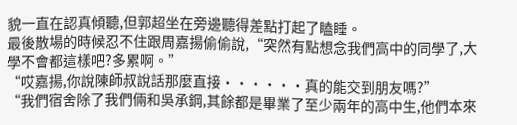貌一直在認真傾聽,但郭超坐在旁邊聽得差點打起了瞌睡。
最後散場的時候忍不住跟周嘉揚偷偷說,“突然有點想念我們高中的同學了,大學不會都這樣吧?多累啊。”
“哎嘉揚,你說陳師叔說話那麼直接······真的能交到朋友嗎?”
“我們宿舍除了我們倆和吳承鋼,其餘都是畢業了至少兩年的高中生,他們本來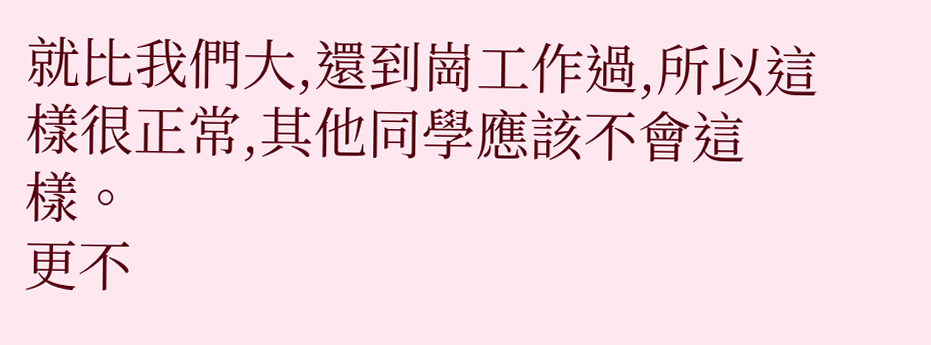就比我們大,還到崗工作過,所以這樣很正常,其他同學應該不會這樣。
更不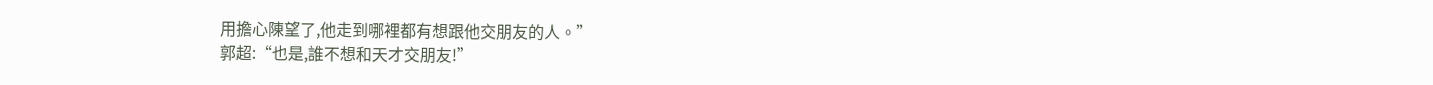用擔心陳望了,他走到哪裡都有想跟他交朋友的人。”
郭超:“也是,誰不想和天才交朋友!”